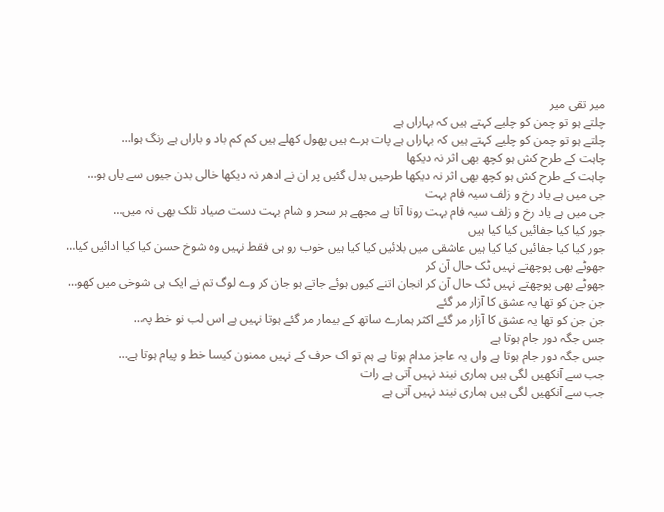میر تقی میر
چلتے ہو تو چمن کو چلیے کہتے ہیں کہ بہاراں ہے
چلتے ہو تو چمن کو چلیے کہتے ہیں کہ بہاراں ہے پات ہرے ہیں پھول کھلے ہیں کم کم باد و باراں ہے رنگ ہوا…
چاہت کے طرح کش ہو کچھ بھی اثر نہ دیکھا
چاہت کے طرح کش ہو کچھ بھی اثر نہ دیکھا طرحیں بدل گئیں پر ان نے ادھر نہ دیکھا خالی بدن جیوں سے یاں ہو…
جی میں ہے یاد رخ و زلف سیہ فام بہت
جی میں ہے یاد رخ و زلف سیہ فام بہت رونا آتا ہے مجھے ہر سحر و شام بہت دست صیاد تلک بھی نہ میں…
جور کیا کیا جفائیں کیا کیا ہیں
جور کیا کیا جفائیں کیا کیا ہیں عاشقی میں بلائیں کیا کیا ہیں خوب رو ہی فقط نہیں وہ شوخ حسن کیا کیا ادائیں کیا…
جھوٹے بھی پوچھتے نہیں ٹک حال آن کر
جھوٹے بھی پوچھتے نہیں ٹک حال آن کر انجان اتنے کیوں ہوئے جاتے ہو جان کر وے لوگ تم نے ایک ہی شوخی میں کھو…
جن جن کو تھا یہ عشق کا آزار مر گئے
جن جن کو تھا یہ عشق کا آزار مر گئے اکثر ہمارے ساتھ کے بیمار مر گئے ہوتا نہیں ہے اس لب نو خط پہ…
جس جگہ دور جام ہوتا ہے
جس جگہ دور جام ہوتا ہے واں یہ عاجز مدام ہوتا ہے ہم تو اک حرف کے نہیں ممنون کیسا خط و پیام ہوتا ہے…
جب سے آنکھیں لگی ہیں ہماری نیند نہیں آتی ہے رات
جب سے آنکھیں لگی ہیں ہماری نیند نہیں آتی ہے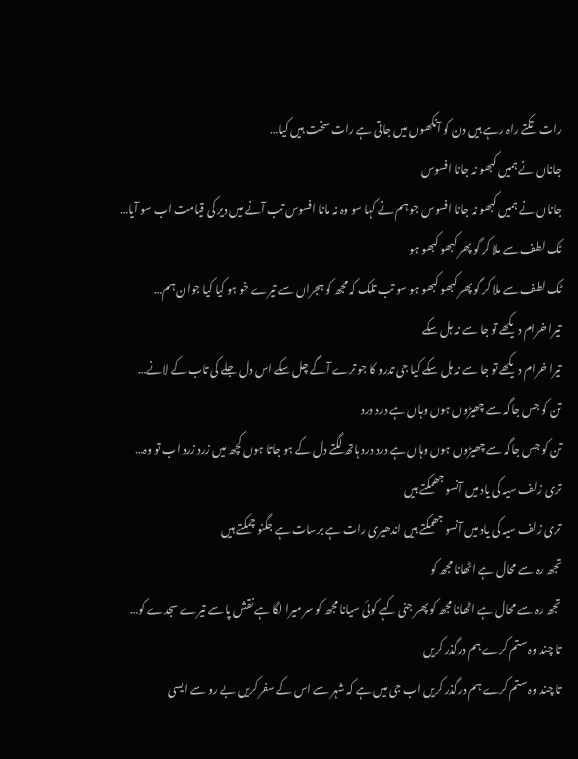رات تکتے راہ رہے ہیں دن کو آنکھوں میں جاتی ہے رات سخت ہیں کیا…
جاناں نے ہمیں کبھو نہ جانا افسوس
جاناں نے ہمیں کبھو نہ جانا افسوس جو ہم نے کہا سو وہ نہ مانا افسوس تب آنے میں دیر کی قیامت اب سو آیا…
ٹک لطف سے ملا کر گو پھر کبھو کبھو ہو
ٹک لطف سے ملا کر گو پھر کبھو کبھو ہو سو تب تلک کہ مجھ کو ہجراں سے تیرے خو ہو کیا کیا جوان ہم…
تیرا خرام دیکھے تو جا سے نہ ہل سکے
تیرا خرام دیکھے تو جا سے نہ ہل سکے کیا جی تدرو کا جو ترے آگے چل سکے اس دل جلے کی تاب کے لانے…
تن کو جس جاگہ سے چھیڑوں ہوں وہاں ہے درد درد
تن کو جس جاگہ سے چھیڑوں ہوں وہاں ہے درد درد ہاتھ لگتے دل کے ہو جاتا ہوں کچھ میں زرد زرد اب تو وہ…
تری زلف سیہ کی یاد میں آنسو جھمکتے ہیں
تری زلف سیہ کی یاد میں آنسو جھمکتے ہیں اندھیری رات ہے برسات ہے جگنو چمکتے ہیں
تجھ رہ سے محال ہے اٹھانا مجھ کو
تجھ رہ سے محال ہے اٹھانا مجھ کو پھر جنی کہے کوئی سیانا مجھ کو سر میرا لگا ہے نقش پا سے تیرے سجدے کو…
تا چند وہ ستم کرے ہم درگذر کریں
تا چند وہ ستم کرے ہم درگذر کریں اب جی میں ہے کہ شہر سے اس کے سفر کریں بے رو سے ایسی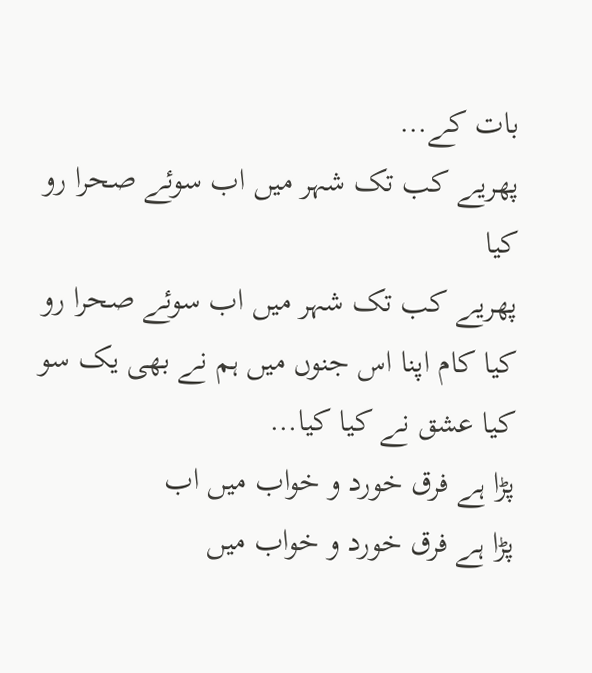بات کے…
پھریے کب تک شہر میں اب سوئے صحرا رو کیا
پھریے کب تک شہر میں اب سوئے صحرا رو کیا کام اپنا اس جنوں میں ہم نے بھی یک سو کیا عشق نے کیا کیا…
پڑا ہے فرق خورد و خواب میں اب
پڑا ہے فرق خورد و خواب میں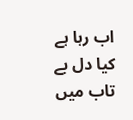اب رہا ہے کیا دل بے تاب میں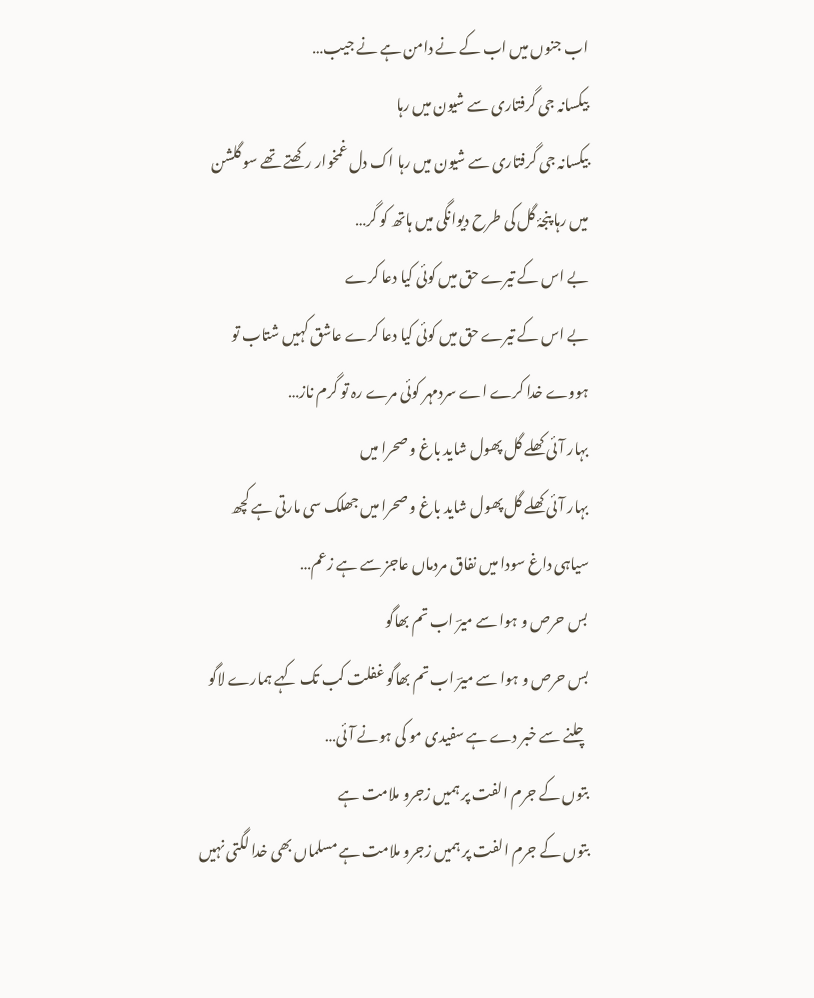اب جنوں میں اب کے نے دامن ہے نے جیب…
بیکسانہ جی گرفتاری سے شیون میں رہا
بیکسانہ جی گرفتاری سے شیون میں رہا اک دل غمخوار رکھتے تھے سو گلشن میں رہا پنجۂ گل کی طرح دیوانگی میں ہاتھ کو گر…
بے اس کے تیرے حق میں کوئی کیا دعا کرے
بے اس کے تیرے حق میں کوئی کیا دعا کرے عاشق کہیں شتاب تو ہووے خدا کرے اے سردمہر کوئی مرے رہ تو گرم ناز…
بہار آئی کھلے گل پھول شاید باغ و صحرا میں
بہار آئی کھلے گل پھول شاید باغ و صحرا میں جھلک سی مارتی ہے کچھ سیاہی داغ سودا میں نفاق مردماں عاجز سے ہے زعم…
بس حرص و ہوا سے میرؔ اب تم بھاگو
بس حرص و ہوا سے میرؔ اب تم بھاگو غفلت کب تک کہے ہمارے لاگو چلنے سے خبر دے ہے سفیدی مو کی ہونے آئی…
بتوں کے جرم الفت پر ہمیں زجرو ملامت ہے
بتوں کے جرم الفت پر ہمیں زجرو ملامت ہے مسلماں بھی خدا لگتی نہیں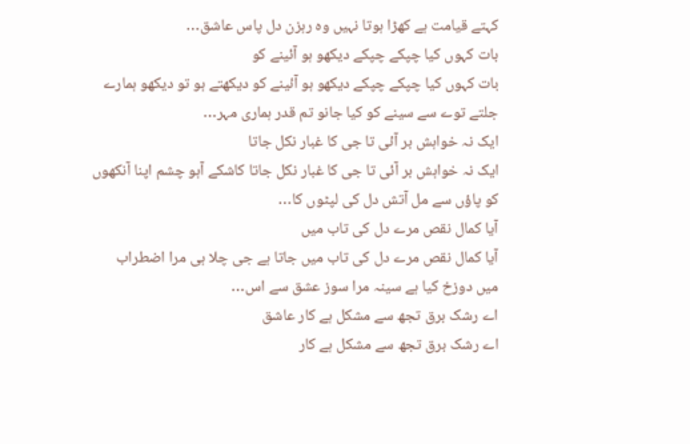کہتے قیامت ہے کھڑا ہوتا نہیں وہ رہزن دل پاس عاشق…
بات کہوں کیا چپکے چپکے دیکھو ہو آئینے کو
بات کہوں کیا چپکے چپکے دیکھو ہو آئینے کو دیکھتے ہو تو دیکھو ہمارے جلتے توے سے سینے کو کیا جانو تم قدر ہماری مہر…
ایک نہ خواہش بر آئی تا جی کا غبار نکل جاتا
ایک نہ خواہش بر آئی تا جی کا غبار نکل جاتا کاشکے آہو چشم اپنا آنکھوں کو پاؤں سے مل آتش دل کی لپٹوں کا…
آیا کمال نقص مرے دل کی تاب میں
آیا کمال نقص مرے دل کی تاب میں جاتا ہے جی چلا ہی مرا اضطراب میں دوزخ کیا ہے سینہ مرا سوز عشق سے اس…
اے رشک برق تجھ سے مشکل ہے کار عاشق
اے رشک برق تجھ سے مشکل ہے کار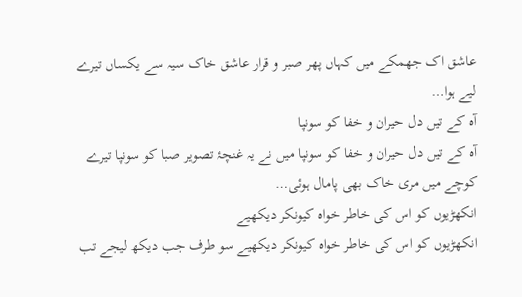عاشق اک جھمکے میں کہاں پھر صبر و قرار عاشق خاک سیہ سے یکساں تیرے لیے ہوا…
آہ کے تیں دل حیران و خفا کو سونپا
آہ کے تیں دل حیران و خفا کو سونپا میں نے یہ غنچۂ تصویر صبا کو سونپا تیرے کوچے میں مری خاک بھی پامال ہوئی…
انکھڑیوں کو اس کی خاطر خواہ کیونکر دیکھیے
انکھڑیوں کو اس کی خاطر خواہ کیونکر دیکھیے سو طرف جب دیکھ لیجے تب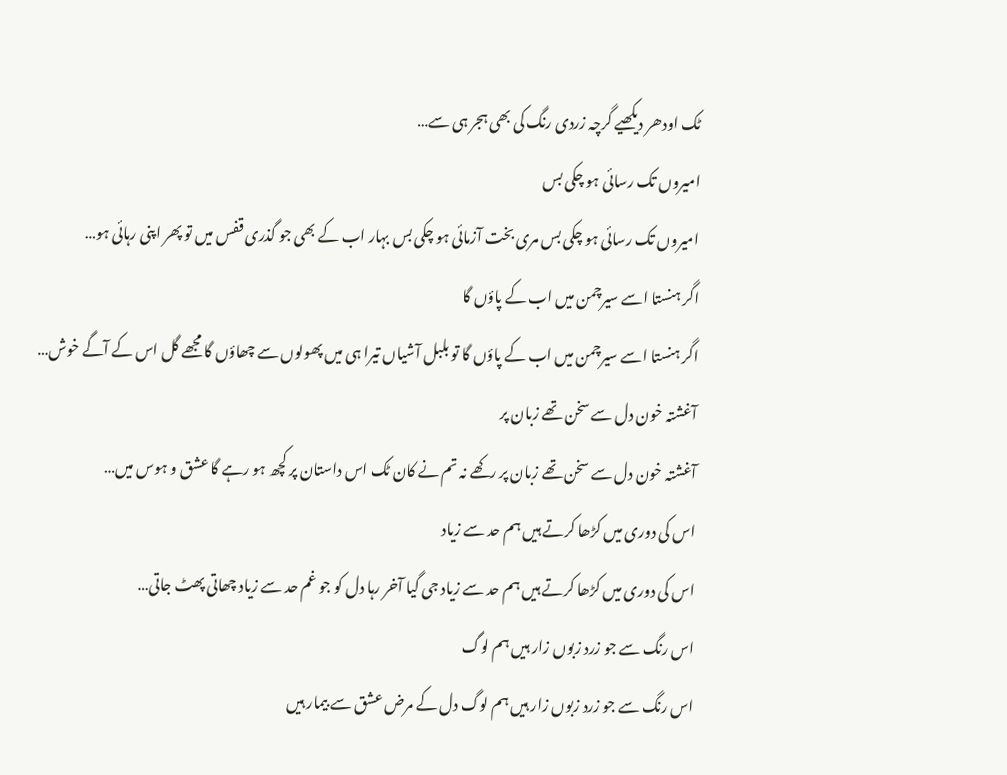ٹک اودھر دیکھیے گرچہ زردی رنگ کی بھی ہجر ہی سے…
امیروں تک رسائی ہو چکی بس
امیروں تک رسائی ہو چکی بس مری بخت آزمائی ہو چکی بس بہار اب کے بھی جو گذری قفس میں تو پھر اپنی رہائی ہو…
اگر ہنستا اسے سیرچمن میں اب کے پاؤں گا
اگر ہنستا اسے سیرچمن میں اب کے پاؤں گا تو بلبل آشیاں تیرا ہی میں پھولوں سے چھاؤں گا مجھے گل اس کے آگے خوش…
آغشتہ خون دل سے سخن تھے زبان پر
آغشتہ خون دل سے سخن تھے زبان پر رکھے نہ تم نے کان ٹک اس داستان پر کچھ ہو رہے گا عشق و ہوس میں…
اس کی دوری میں کڑھا کرتے ہیں ہم حد سے زیاد
اس کی دوری میں کڑھا کرتے ہیں ہم حد سے زیاد جی گیا آخر رہا دل کو جو غم حد سے زیاد چھاتی پھٹ جاتی…
اس رنگ سے جو زرد زبوں زار ہیں ہم لوگ
اس رنگ سے جو زرد زبوں زار ہیں ہم لوگ دل کے مرض عشق سے بیمار ہیں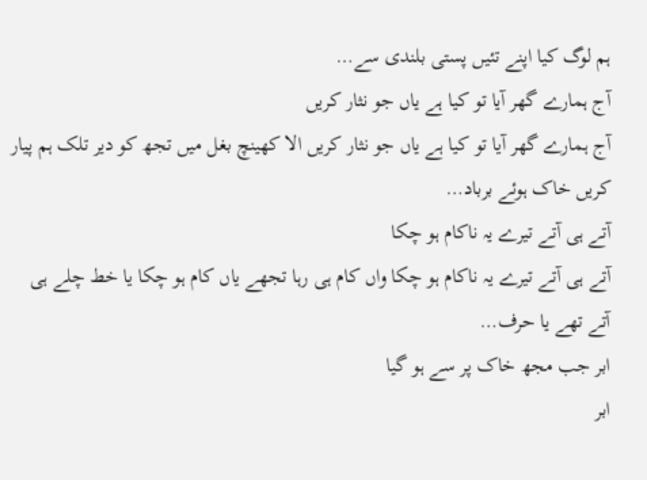ہم لوگ کیا اپنے تئیں پستی بلندی سے…
آج ہمارے گھر آیا تو کیا ہے یاں جو نثار کریں
آج ہمارے گھر آیا تو کیا ہے یاں جو نثار کریں الا کھینچ بغل میں تجھ کو دیر تلک ہم پیار کریں خاک ہوئے برباد…
آتے ہی آتے تیرے یہ ناکام ہو چکا
آتے ہی آتے تیرے یہ ناکام ہو چکا واں کام ہی رہا تجھے یاں کام ہو چکا یا خط چلے ہی آتے تھے یا حرف…
ابر جب مجھ خاک پر سے ہو گیا
ابر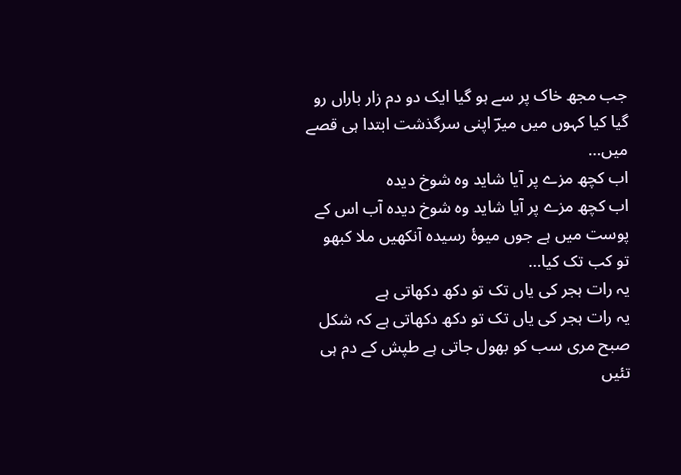جب مجھ خاک پر سے ہو گیا ایک دو دم زار باراں رو گیا کیا کہوں میں میرؔ اپنی سرگذشت ابتدا ہی قصے میں…
اب کچھ مزے پر آیا شاید وہ شوخ دیدہ
اب کچھ مزے پر آیا شاید وہ شوخ دیدہ آب اس کے پوست میں ہے جوں میوۂ رسیدہ آنکھیں ملا کبھو تو کب تک کیا…
یہ رات ہجر کی یاں تک تو دکھ دکھاتی ہے
یہ رات ہجر کی یاں تک تو دکھ دکھاتی ہے کہ شکل صبح مری سب کو بھول جاتی ہے طپش کے دم ہی تئیں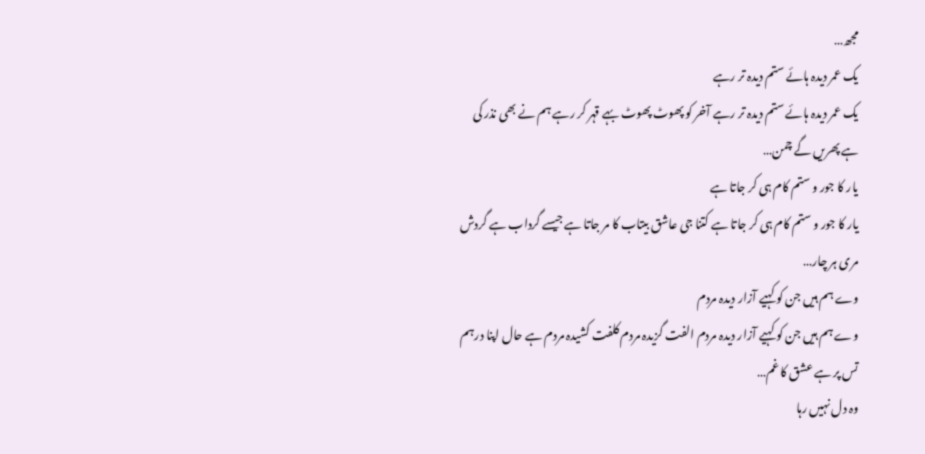مجھ…
یک عمر دیدہ ہائے ستم دیدہ تر رہے
یک عمر دیدہ ہائے ستم دیدہ تر رہے آخر کو پھوٹ پھوٹ بہے قہر کر رہے ہم نے بھی نذر کی ہے پھریں گے چمن…
یار کا جور و ستم کام ہی کر جاتا ہے
یار کا جور و ستم کام ہی کر جاتا ہے کتنا جی عاشق بیتاب کا مر جاتا ہے جیسے گرداب ہے گردش مری ہر چار…
وے ہم ہیں جن کو کہیے آزار دیدہ مردم
وے ہم ہیں جن کو کہیے آزار دیدہ مردم الفت گزیدہ مردم کلفت کشیدہ مردم ہے حال اپنا درہم تس پر ہے عشق کا غم…
وہ دل نہیں رہا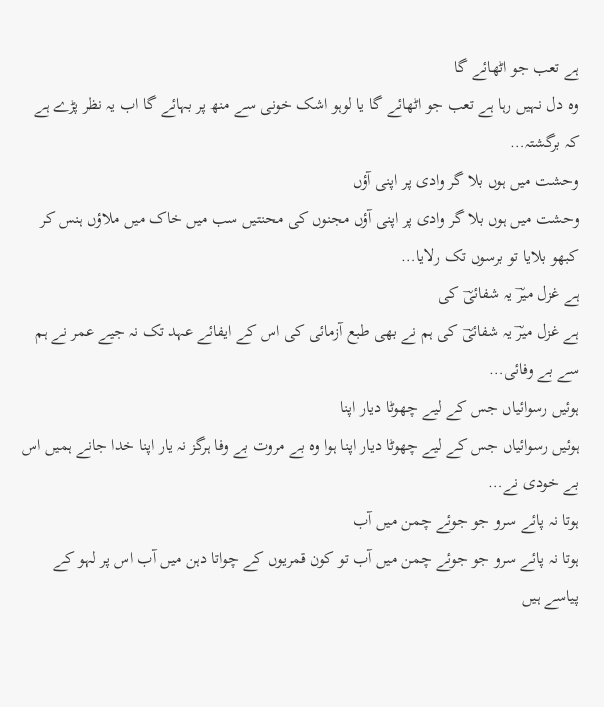ہے تعب جو اٹھائے گا
وہ دل نہیں رہا ہے تعب جو اٹھائے گا یا لوہو اشک خونی سے منھ پر بہائے گا اب یہ نظر پڑے ہے کہ برگشتہ…
وحشت میں ہوں بلا گر وادی پر اپنی آؤں
وحشت میں ہوں بلا گر وادی پر اپنی آؤں مجنوں کی محنتیں سب میں خاک میں ملاؤں ہنس کر کبھو بلایا تو برسوں تک رلایا…
ہے غزل میرؔ یہ شفائیؔ کی
ہے غزل میرؔ یہ شفائیؔ کی ہم نے بھی طبع آزمائی کی اس کے ایفائے عہد تک نہ جیے عمر نے ہم سے بے وفائی…
ہوئیں رسوائیاں جس کے لیے چھوٹا دیار اپنا
ہوئیں رسوائیاں جس کے لیے چھوٹا دیار اپنا ہوا وہ بے مروت بے وفا ہرگز نہ یار اپنا خدا جانے ہمیں اس بے خودی نے…
ہوتا نہ پائے سرو جو جوئے چمن میں آب
ہوتا نہ پائے سرو جو جوئے چمن میں آب تو کون قمریوں کے چواتا دہن میں آب اس پر لہو کے پیاسے ہیں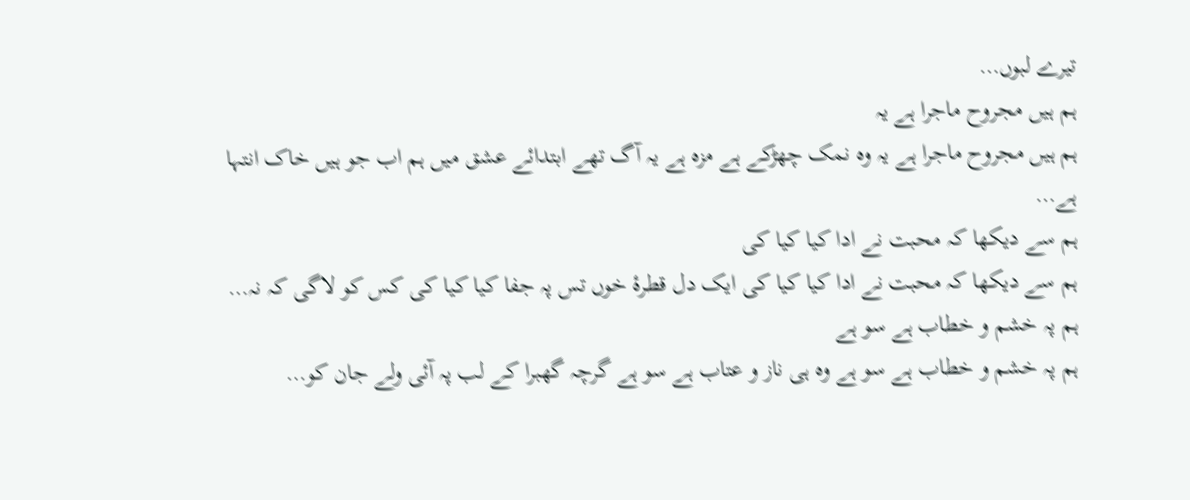تیرے لبوں…
ہم ہیں مجروح ماجرا ہے یہ
ہم ہیں مجروح ماجرا ہے یہ وہ نمک چھڑکے ہے مزہ ہے یہ آگ تھے ابتدائے عشق میں ہم اب جو ہیں خاک انتہا ہے…
ہم سے دیکھا کہ محبت نے ادا کیا کیا کی
ہم سے دیکھا کہ محبت نے ادا کیا کیا کی ایک دل قطرۂ خوں تس پہ جفا کیا کیا کی کس کو لاگی کہ نہ…
ہم پہ خشم و خطاب ہے سو ہے
ہم پہ خشم و خطاب ہے سو ہے وہ ہی ناز و عتاب ہے سو ہے گرچہ گھبرا کے لب پہ آئی ولے جان کو…